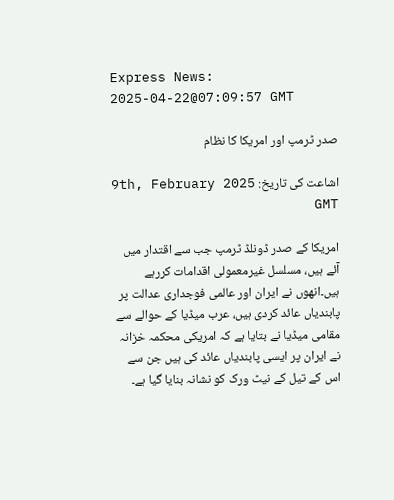Express News:
2025-04-22@07:09:57 GMT

صدر ٹرمپ اور امریکا کا نظام

اشاعت کی تاریخ: 9th, February 2025 GMT

امریکا کے صدر ڈونلڈ ٹرمپ جب سے اقتدار میں آئے ہیں، مسلسل غیرمعمولی اقدامات کررہے ہیں۔انھوں نے ایران اور عالمی فوجداری عدالت پر پابندیاں عائد کردی ہیں، عرب میڈیا کے حوالے سے مقامی میڈیا نے بتایا ہے کہ امریکی محکمہ خزانہ نے ایران پر ایسی پابندیاں عائد کی ہیں جن سے اس کے تیل کے نیٹ ورک کو نشانہ بنایا گیا ہے۔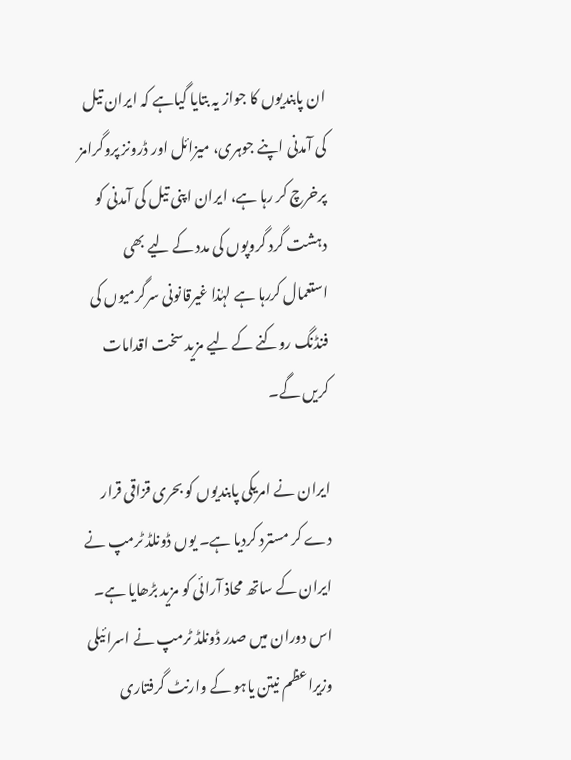ان پابندیوں کا جواز یہ بتایا گیاہے کہ ایران تیل کی آمدنی اپنے جوہری، میزائل اور ڈرونز پروگرامز پرخرچ کر رہا ہے، ایران اپنی تیل کی آمدنی کو دہشت گرد گروپوں کی مدد کے لیے بھی استعمال کررہا ہے لہٰذا غیرقانونی سرگرمیوں کی فنڈنگ روکنے کے لیے مزید سخت اقدامات کریں گے۔

ایران نے امریکی پابندیوں کو بحری قزاقی قرار دے کر مسترد کردیا ہے۔ یوں ڈونلڈ ٹرمپ نے ایران کے ساتھ محاذ آرائی کو مزید بڑھایا ہے۔ اس دوران میں صدر ڈونلڈ ٹرمپ نے اسرائیلی وزیراعظم نیتن یاہو کے وارنٹ گرفتاری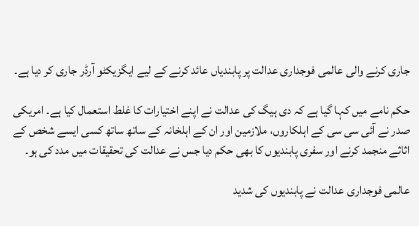جاری کرنے والی عالمی فوجداری عدالت پر پابندیاں عائد کرنے کے لیے ایگزیکٹو آرڈر جاری کر دیا ہے۔

حکم نامے میں کہا گیا ہے کہ دی ہیگ کی عدالت نے اپنے اختیارات کا غلط استعمال کیا ہے۔ امریکی صدر نے آئی سی سی کے اہلکاروں، ملازمین اور ان کے اہلخانہ کے ساتھ ساتھ کسی ایسے شخص کے اثاثے منجمد کرنے اور سفری پابندیوں کا بھی حکم دیا جس نے عدالت کی تحقیقات میں مدد کی ہو۔

عالمی فوجداری عدالت نے پابندیوں کی شدید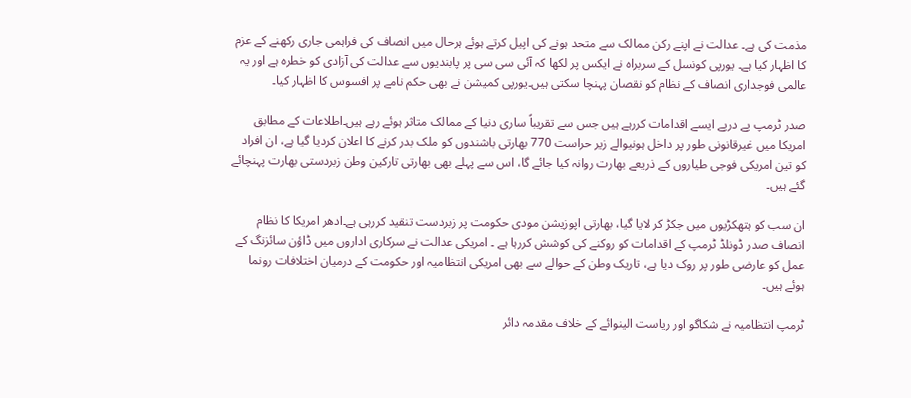مذمت کی ہے۔ عدالت نے اپنے رکن ممالک سے متحد ہونے کی اپیل کرتے ہوئے ہرحال میں انصاف کی فراہمی جاری رکھنے کے عزم کا اظہار کیا ہے۔ یورپی کونسل کے سربراہ نے ایکس پر لکھا کہ آئی سی سی پر پابندیوں سے عدالت کی آزادی کو خطرہ ہے اور یہ عالمی فوجداری انصاف کے نظام کو نقصان پہنچا سکتی ہیں۔یورپی کمیشن نے بھی حکم نامے پر افسوس کا اظہار کیا۔

صدر ٹرمپ پے درپے ایسے اقدامات کررہے ہیں جس سے تقریباً ساری دنیا کے ممالک متاثر ہوئے رہے ہیں۔اطلاعات کے مطابق امریکا میں غیرقانونی طور پر داخل ہونیوالے زیر حراست 770 بھارتی باشندوں کو ملک بدر کرنے کا اعلان کردیا گیا ہے، ان افراد کو تین امریکی فوجی طیاروں کے ذریعے بھارت روانہ کیا جائے گا، اس سے پہلے بھی بھارتی تارکین وطن زبردستی بھارت پہنچائے گئے ہیں۔

ان سب کو ہتھکڑیوں میں جکڑ کر لایا گیا، بھارتی اپوزیشن مودی حکومت پر زبردست تنقید کررہی ہے۔ادھر امریکا کا نظام انصاف صدر ڈونلڈ ٹرمپ کے اقدامات کو روکنے کی کوشش کررہا ہے ۔ امریکی عدالت نے سرکاری اداروں میں ڈاؤن سائزنگ کے عمل کو عارضی طور پر روک دیا ہے، تاریک وطن کے حوالے سے بھی امریکی انتظامیہ اور حکومت کے درمیان اختلافات رونما ہوئے ہیں۔

ٹرمپ انتظامیہ نے شکاگو اور ریاست الینوائے کے خلاف مقدمہ دائر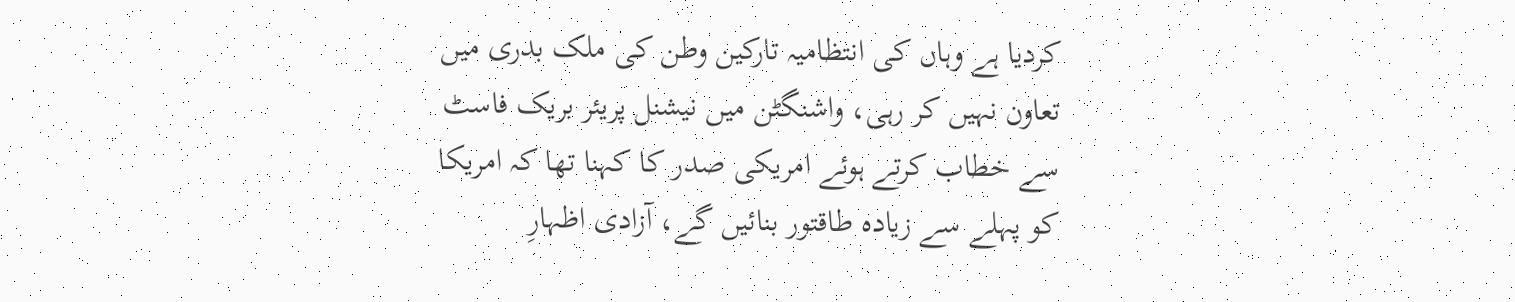کردیا ہے وہاں کی انتظامیہ تارکین وطن کی ملک بدری میں تعاون نہیں کر رہی، واشنگٹن میں نیشنل پریئر بریک فاسٹ سے خطاب کرتے ہوئے امریکی صدر کا کہنا تھا کہ امریکا کو پہلے سے زیادہ طاقتور بنائیں گے، آزادی اظہارِ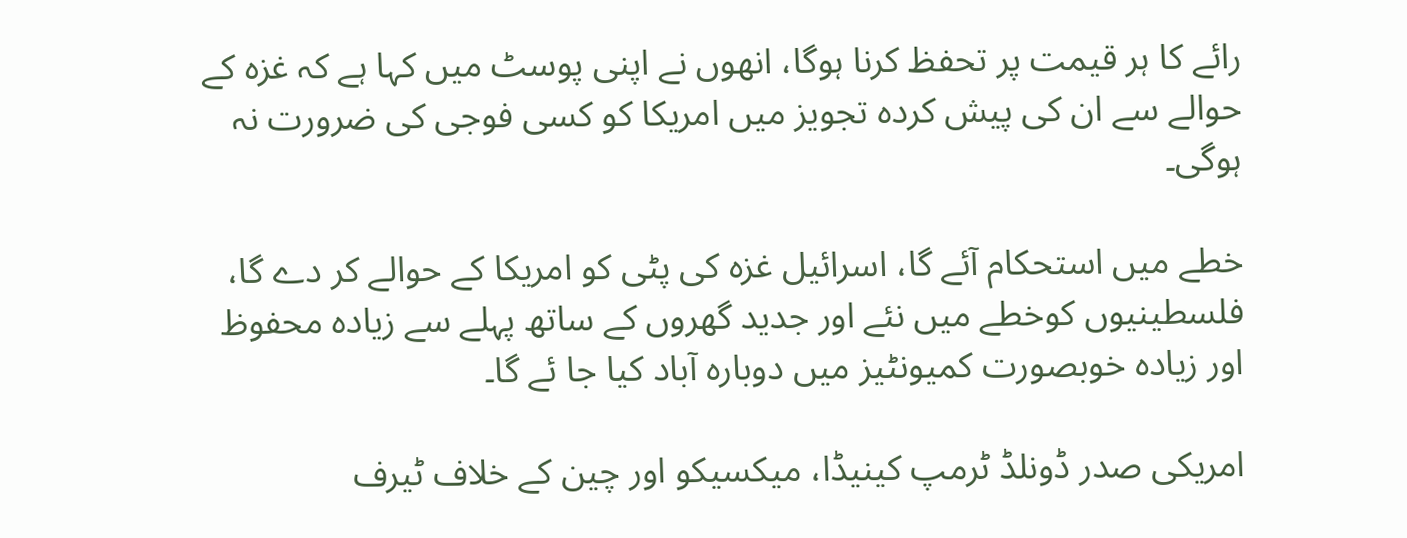رائے کا ہر قیمت پر تحفظ کرنا ہوگا، انھوں نے اپنی پوسٹ میں کہا ہے کہ غزہ کے حوالے سے ان کی پیش کردہ تجویز میں امریکا کو کسی فوجی کی ضرورت نہ ہوگی۔

خطے میں استحکام آئے گا، اسرائیل غزہ کی پٹی کو امریکا کے حوالے کر دے گا، فلسطینیوں کوخطے میں نئے اور جدید گھروں کے ساتھ پہلے سے زیادہ محفوظ اور زیادہ خوبصورت کمیونٹیز میں دوبارہ آباد کیا جا ئے گا۔

امریکی صدر ڈونلڈ ٹرمپ کینیڈا، میکسیکو اور چین کے خلاف ٹیرف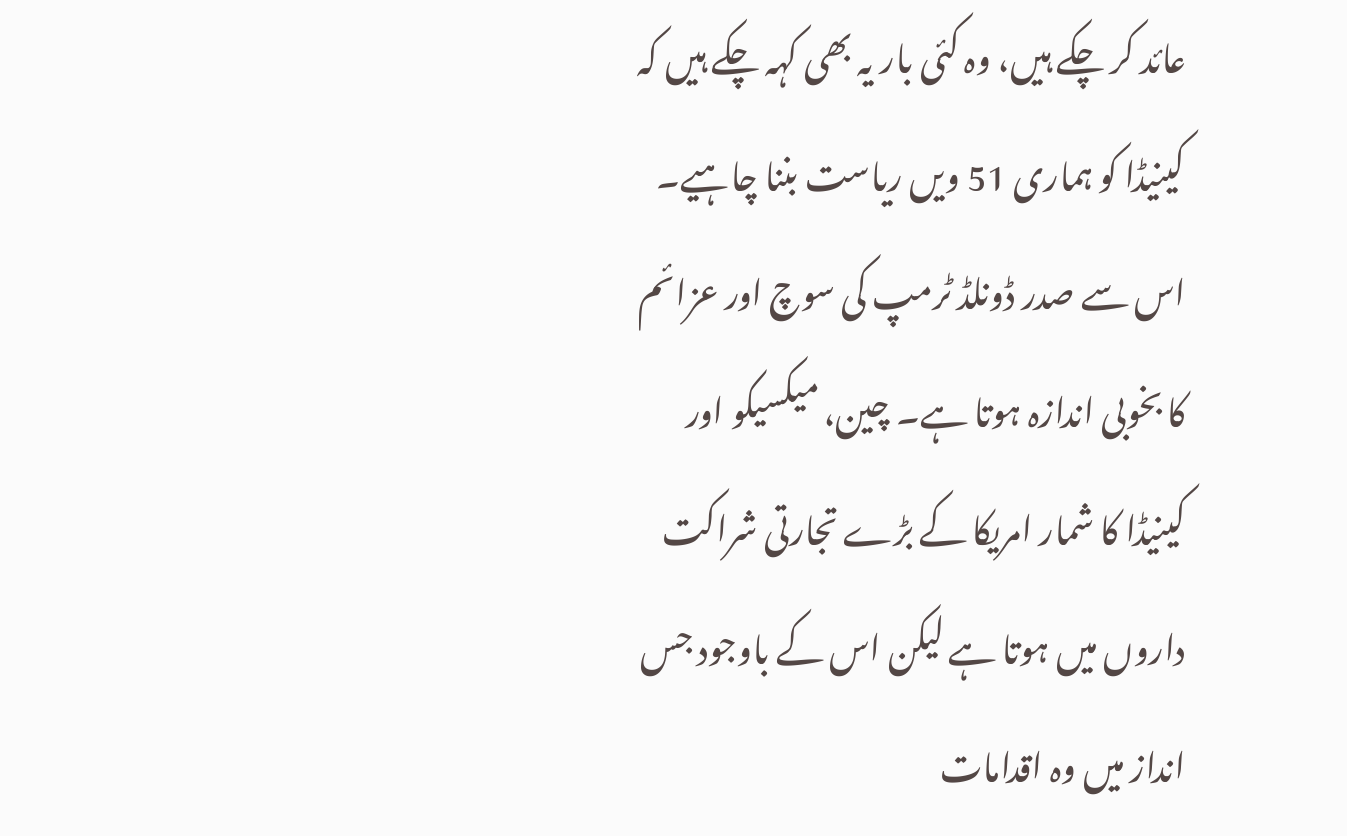عائد کر چکے ہیں، وہ کئی بار یہ بھی کہہ چکے ہیں کہ کینیڈا کو ہماری 51 ویں ریاست بننا چاہیے۔ اس سے صدر ڈونلڈ ٹرمپ کی سوچ اور عزائم کا بخوبی اندازہ ہوتا ہے۔ چین، میکسیکو اور کینیڈا کا شمار امریکا کے بڑے تجارتی شراکت داروں میں ہوتا ہے لیکن اس کے باوجود جس انداز میں وہ اقدامات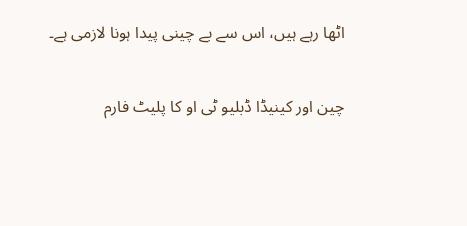اٹھا رہے ہیں، اس سے بے چینی پیدا ہونا لازمی ہے۔

چین اور کینیڈا ڈبلیو ٹی او کا پلیٹ فارم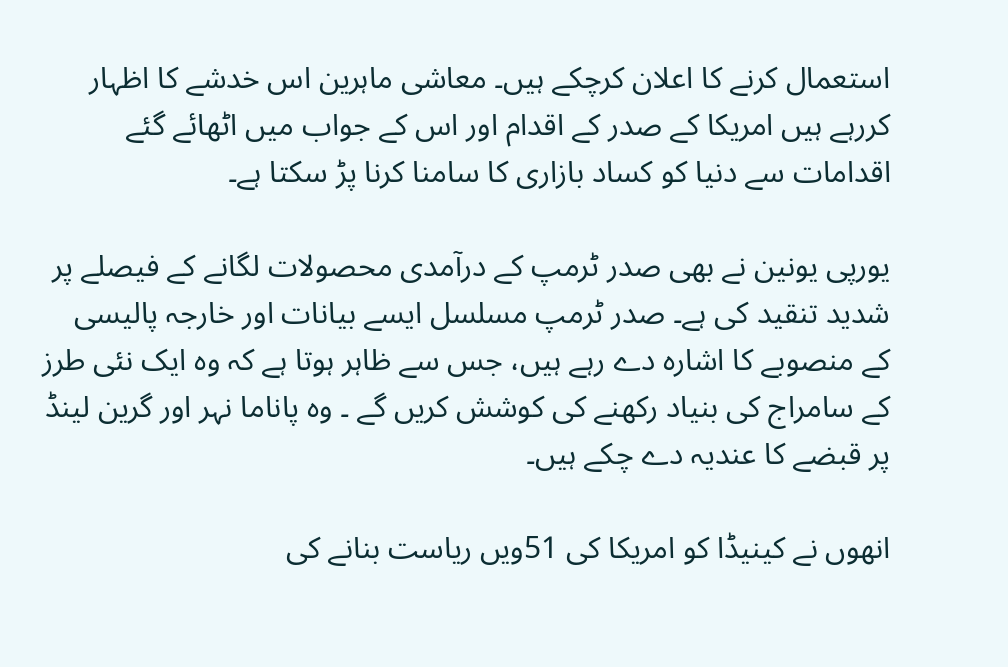استعمال کرنے کا اعلان کرچکے ہیں۔ معاشی ماہرین اس خدشے کا اظہار کررہے ہیں امریکا کے صدر کے اقدام اور اس کے جواب میں اٹھائے گئے اقدامات سے دنیا کو کساد بازاری کا سامنا کرنا پڑ سکتا ہے۔

یورپی یونین نے بھی صدر ٹرمپ کے درآمدی محصولات لگانے کے فیصلے پر شدید تنقید کی ہے۔ صدر ٹرمپ مسلسل ایسے بیانات اور خارجہ پالیسی کے منصوبے کا اشارہ دے رہے ہیں، جس سے ظاہر ہوتا ہے کہ وہ ایک نئی طرز کے سامراج کی بنیاد رکھنے کی کوشش کریں گے ۔ وہ پاناما نہر اور گرین لینڈ پر قبضے کا عندیہ دے چکے ہیں۔

انھوں نے کینیڈا کو امریکا کی 51ویں ریاست بنانے کی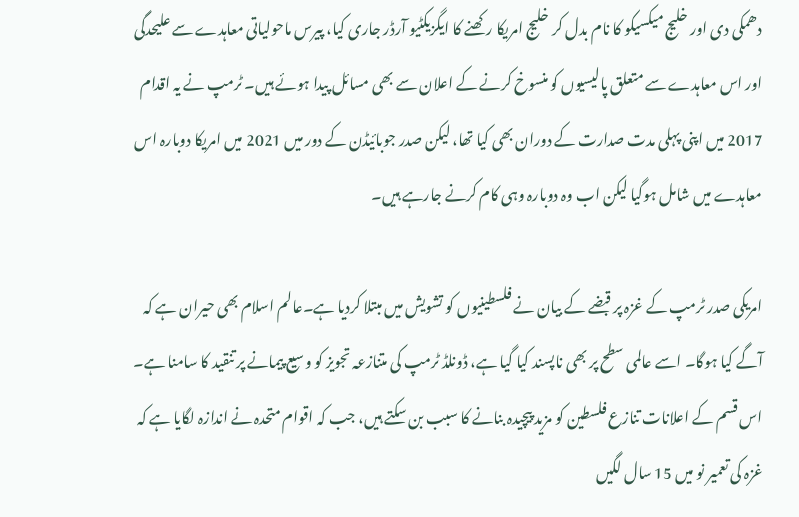دھمکی دی اور خلیج میکسیکو کا نام بدل کر خلیج امریکا رکھنے کا ایگزیکٹیو آرڈر جاری کیا، پیرس ماحولیاتی معاہدے سے علیحدگی اور اس معاہدے سے متعلق پالیسیوں کو منسوخ کرنے کے اعلان سے بھی مسائل پیدا ہوئے ہیں۔ ٹرمپ نے یہ اقدام 2017 میں اپنی پہلی مدت صدارت کے دوران بھی کیا تھا، لیکن صدر جوبائیڈن کے دور میں 2021 میں امریکا دوبارہ اس معاہدے میں شامل ہوگیا لیکن اب وہ دوبارہ وہی کام کرنے جارہے ہیں۔

امریکی صدر ٹرمپ کے غزہ پر قبضے کے بیان نے فلسطینیوں کو تشویش میں مبتلا کردیا ہے۔عالم اسلام بھی حیران ہے کہ آگے کیا ہوگا۔ اسے عالمی سطح پر بھی ناپسند کیا گیا ہے، ڈونلڈ ٹرمپ کی متنازعہ تجویز کو وسیع پیمانے پر تنقید کا سامنا ہے۔ اس قسم کے اعلانات تنازع فلسطین کو مزید پیچیدہ بنانے کا سبب بن سکتے ہیں، جب کہ اقوام متحدہ نے اندازہ لگایا ہے کہ غزہ کی تعمیر نو میں 15 سال لگیں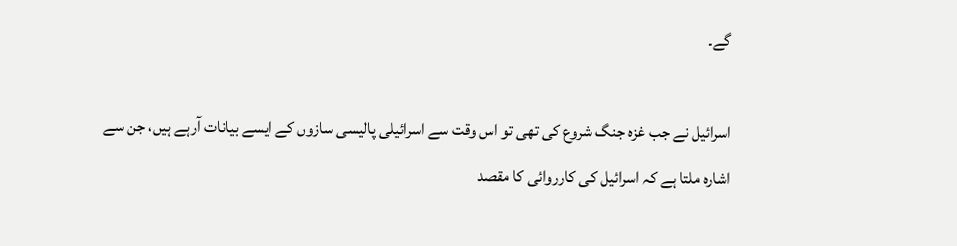گے۔

اسرائیل نے جب غزہ جنگ شروع کی تھی تو اس وقت سے اسرائیلی پالیسی سازوں کے ایسے بیانات آرہے ہیں، جن سے اشارہ ملتا ہے کہ اسرائیل کی کارروائی کا مقصد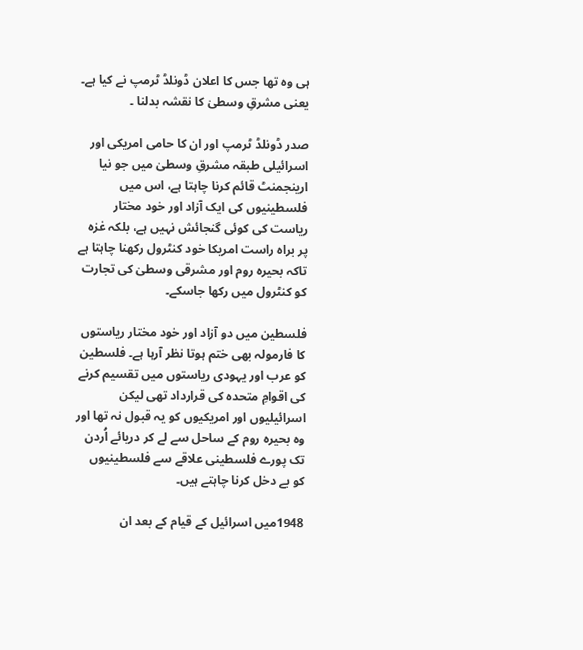ہی وہ تھا جس کا اعلان ڈونلڈ ٹرمپ نے کیا ہے۔ یعنی مشرقِ وسطیٰ کا نقشہ بدلنا ۔

صدر ڈونلڈ ٹرمپ اور ان کا حامی امریکی اور اسرائیلی طبقہ مشرقِ وسطیٰ میں جو نیا ارینجمنٹ قائم کرنا چاہتا ہے، اس میں فلسطینیوں کی ایک آزاد اور خود مختار ریاست کی کوئی گنجائش نہیں ہے، بلکہ غزہ پر براہ راست امریکا خود کنٹرول رکھنا چاہتا ہے تاکہ بحیرہ روم اور مشرقی وسطیٰ کی تجارت کو کنٹرول میں رکھا جاسکے۔

فلسطین میں دو آزاد اور خود مختار ریاستوں کا فارمولہ بھی ختم ہوتا نظر آرہا ہے۔ فلسطین کو عرب اور یہودی ریاستوں میں تقسیم کرنے کی اقوامِ متحدہ کی قرارداد تھی لیکن اسرائیلیوں اور امریکیوں کو یہ قبول نہ تھا اور وہ بحیرہ روم کے ساحل سے لے کر دریائے اُردن تک پورے فلسطینی علاقے سے فلسطینیوں کو بے دخل کرنا چاہتے ہیں۔

1948میں اسرائیل کے قیام کے بعد ان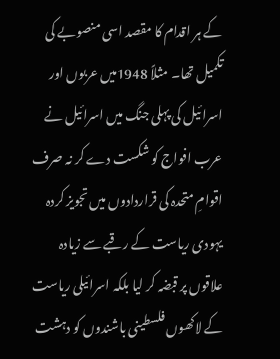کے ہر اقدام کا مقصد اسی منصوبے کی تکمیل تھا۔ مثلاً 1948میں عربوں اور اسرائیل کی پہلی جنگ میں اسرائیل نے عرب افواج کو شکست دے کر نہ صرف اقوامِ متحدہ کی قراردادوں میں تجویز کردہ یہودی ریاست کے رقبے سے زیادہ علاقوں پر قبضہ کر لیا بلکہ اسرائیلی ریاست کے لاکھوں فلسطینی باشندوں کو دہشت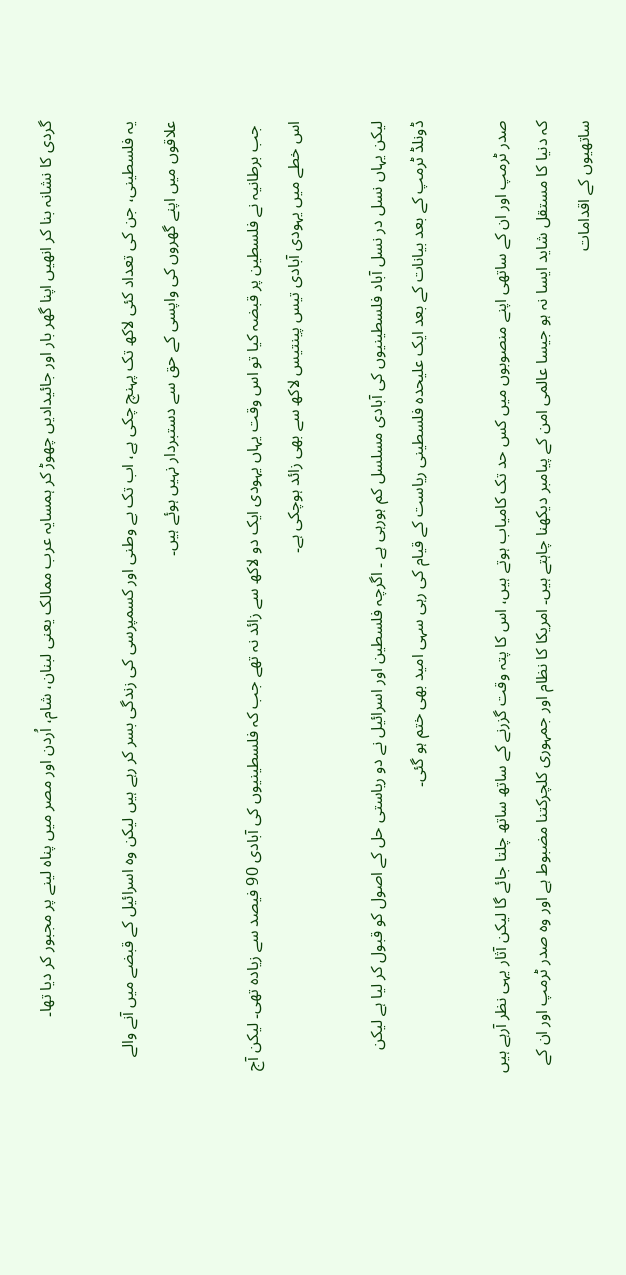گردی کا نشانہ بنا کر انھیں اپنا گھر بار اور جائیدادیں چھوڑ کر ہمسایہ عرب ممالک یعنی لبنان، شام، اُردن اور مصر میں پناہ لینے پر مجبور کر دیا تھا۔

یہ فلسطینی، جن کی تعداد کئی لاکھ تک پہنچ چکی ہے، اب تک بے وطنی اور کسمپرسی کی زندگی بسر کر رہے ہیں لیکن وہ اسرائیل کے قبضے میں آنے والے علاقوں میں اپنے گھروں کی واپسی کے حق سے دستبردار نہیں ہوئے ہیں۔

 جب برطانیہ نے فلسطین پر قبضہ کیا تو اس وقت یہاں یہودی ایک دو لاکھ سے زائد نہ تھے جب کہ فلسطینیوں کی آبادی 90 فیصد سے زیادہ تھی۔ لیکن آج اس خطے میں یہودی آبادی تیس پینتیس لاکھ سے بھی زائد ہوچکی ہے۔

لیکن یہاں نسل در نسل آباد فلسطینیوں کی آبادی مسلسل کم ہورہی ہے ۔ اگرچہ فلسطین اور اسرائیل نے دو ریاستی حل کے اصول کو قبول کر لیا ہے لیکن ڈونلڈ ٹرمپ کے بعد بیانات کے بعد ایک علیحدہ فلسطینی ریاست کے قیام کی رہی سہی امید بھی ختم ہو گئی۔

صدر ٹرمپ اور ان کے ساتھی اپنے منصوبوں میں کس حد تک کامیاب ہوتے ہیں، اس کا پتہ وقت گزرنے کے ساتھ ساتھ چلتا جائے گا لیکن آثار یہی نظر آرہے ہیں کہ دنیا کا مستقل شاید ایسا نہ ہو جیسا عالمی امن کے پیامبر دیکھنا چاہتے ہیں۔ امریکا کا نظام اور جمہوری کلچرکتنا مضبوط ہے اور وہ صدر ٹرمپ اور ان کے ساتھیوں کے اقدامات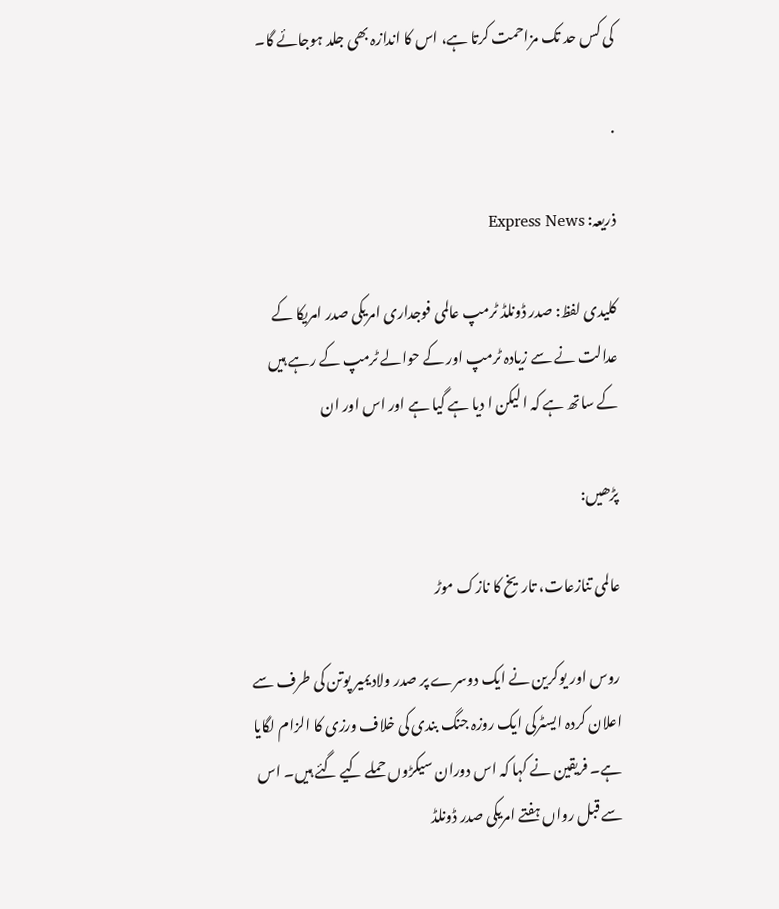کی کس حد تک مزاحمت کرتا ہے، اس کا اندازہ بھی جلد ہوجائے گا۔

.

ذریعہ: Express News

کلیدی لفظ: صدر ڈونلڈ ٹرمپ عالمی فوجداری امریکی صدر امریکا کے عدالت نے سے زیادہ ٹرمپ اور کے حوالے ٹرمپ کے رہے ہیں کے ساتھ ہے کہ ا لیکن ا دیا ہے گیا ہے اور اس اور ان

پڑھیں:

عالمی تنازعات، تاریخ کا نازک موڑ

روس اور یوکرین نے ایک دوسرے پر صدر ولادیمیر پوتن کی طرف سے اعلان کردہ ایسٹرکی ایک روزہ جنگ بندی کی خلاف ورزی کا الزام لگایا ہے۔ فریقین نے کہا کہ اس دوران سیکڑوں حملے کیے گئے ہیں۔ اس سے قبل رواں ہفتے امریکی صدر ڈونلڈ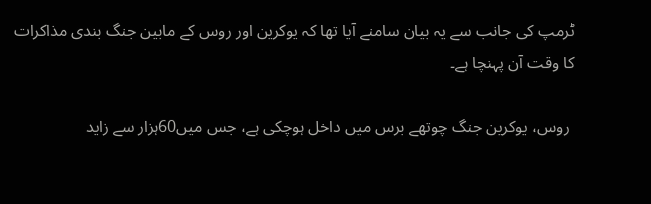ٹرمپ کی جانب سے یہ بیان سامنے آیا تھا کہ یوکرین اور روس کے مابین جنگ بندی مذاکرات کا وقت آن پہنچا ہے۔

 روس، یوکرین جنگ چوتھے برس میں داخل ہوچکی ہے، جس میں60ہزار سے زاید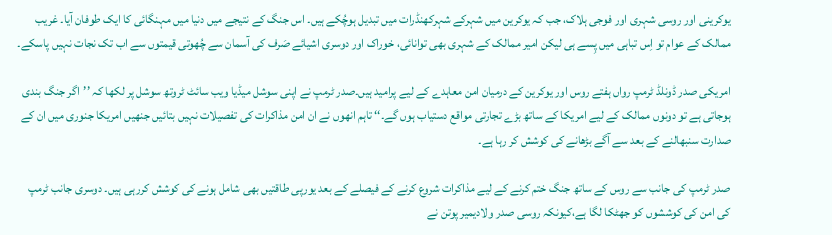یوکرینی اور روسی شہری اور فوجی ہلاک، جب کہ یوکرین میں شہرکے شہرکھنڈرات میں تبدیل ہوچُکے ہیں۔ اس جنگ کے نتیجے میں دنیا میں مہنگائی کا ایک طوفان آیا۔ غریب ممالک کے عوام تو اِس تباہی میں پِسے ہی لیکن امیر ممالک کے شہری بھی توانائی، خوراک اور دوسری اشیائے صَرف کی آسمان سے چُھوتی قیمتوں سے اب تک نجات نہیں پاسکے۔

امریکی صدر ڈونلڈ ٹرمپ رواں ہفتے روس اور یوکرین کے درمیان امن معاہدے کے لیے پرامید ہیں۔صدر ٹرمپ نے اپنی سوشل میڈیا ویب سائٹ ٹروتھ سوشل پر لکھا کہ ’’اگر جنگ بندی ہوجاتی ہے تو دونوں ممالک کے لیے امریکا کے ساتھ بڑے تجارتی مواقع دستیاب ہوں گے۔‘‘ تاہم انھوں نے ان امن مذاکرات کی تفصیلات نہیں بتائیں جنھیں امریکا جنوری میں ان کے صدارت سنبھالنے کے بعد سے آگے بڑھانے کی کوشش کر رہا ہے۔

صدر ٹرمپ کی جانب سے روس کے ساتھ جنگ ختم کرنے کے لیے مذاکرات شروع کرنے کے فیصلے کے بعد یورپی طاقتیں بھی شامل ہونے کی کوشش کررہی ہیں۔ دوسری جانب ٹرمپ کی امن کی کوششوں کو جھٹکا لگا ہے،کیونکہ روسی صدر ولادیمیر پوتن نے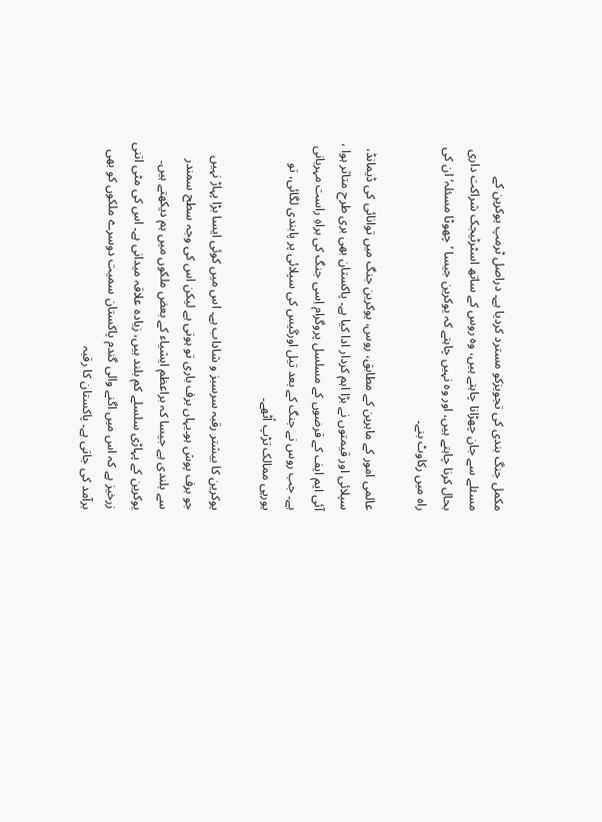مکمل جنگ بندی کی تجویزکو مسترد کردیا ہے۔ دراصل ٹرمپ یوکرین کے مسئلے سے جان چھڑانا چاہتے ہیں، وہ روس کے ساتھ اسٹرٹیجک شراکت داری بحال کرنا چاہتے ہیں، اور وہ نہیں چاہتے کہ یوکرین جیسا ’چھوٹا مسئلہ‘ ان کی راہ میں رکاوٹ بنے۔

عالمی امور کے ماہرین کے مطابق، روس، یوکرین جنگ میں توانائی کی ڈیمانڈ، سپلائی اور قیمتوں نے بڑا اہم کردار ادا کیا ہے۔ پاکستان بھی بری طرح متاثر ہوا ، آئی ایم ایف کے قرضوں کے مسلسل پروگرام اِسی جنگ کی براہِ راست مہربانی ہے۔ جب روس نے جنگ کے بعد تیل اورگیس کی سپلائی پر پابندی لگائی، تو یورپی ممالک تڑپ اُٹھے۔

یوکرین کا بیشتر رقبہ سرسبز و شاداب ہے۔ اس میں کوئی ایسا بڑا پہاڑ نہیں جو برف پوش ہو۔یہاں برف باری تو ہوتی ہے لیکن اس کی وجہ سطح سمندر سے بلندی ہے جیسا کہ براعظم ایشیاء کے بعض ملکوں میں ہم دیکھتے ہیں۔ یوکرین کے پہاڑی سلسلے کم بلند ہیں، زیادہ علاقہ میدانی ہے۔ اس کی مٹی اتنی زرخیز ہے کہ اس میں اگنے والی گندم پاکستان سمیت دوسرے ملکوں کو بھی برآمد کی جاتی ہے۔ پاکستان کا رقبہ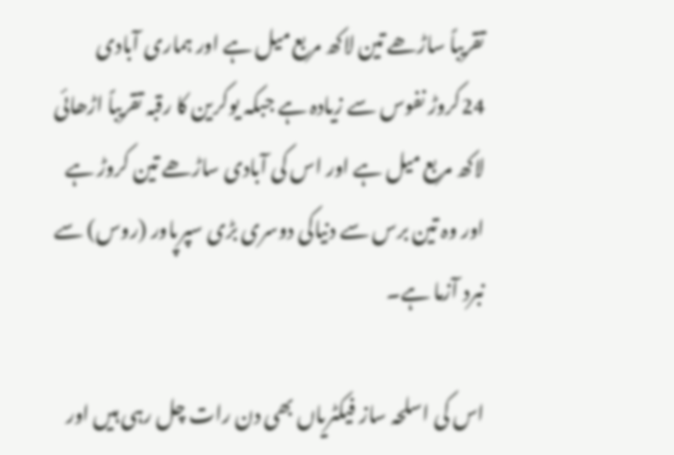تقریباً ساڑھے تین لاکھ مربع میل ہے اور ہماری آبادی 24کروڑ نفوس سے زیادہ ہے جبکہ یوکرین کا رقبہ تقریباً اڑھائی لاکھ مربع میل ہے اور اس کی آبادی ساڑھے تین کروڑ ہے اور وہ تین برس سے دنیاکی دوسری بڑی سپرپاور (روس) سے نبرد آزما ہے۔

اس کی اسلحہ ساز فیکٹریاں بھی دن رات چل رہی ہیں اور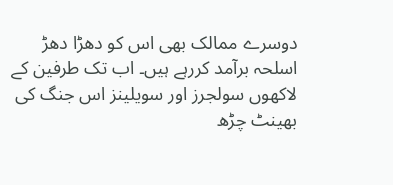دوسرے ممالک بھی اس کو دھڑا دھڑ اسلحہ برآمد کررہے ہیں۔ اب تک طرفین کے لاکھوں سولجرز اور سویلینز اس جنگ کی بھینٹ چڑھ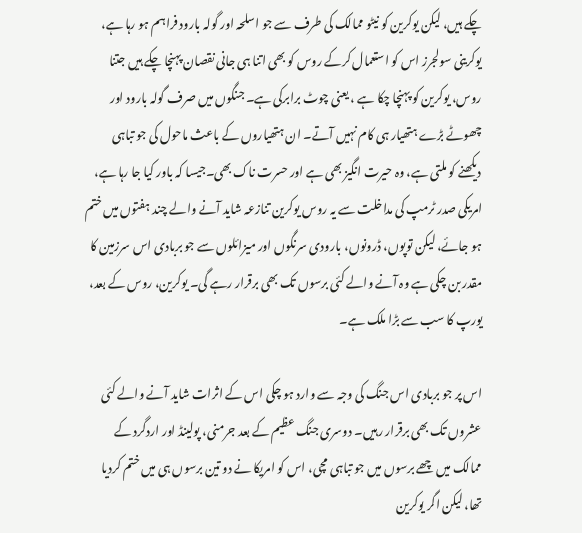چکے ہیں، لیکن یوکرین کو نیٹو ممالک کی طرف سے جو اسلحہ اور گولہ بارود فراہم ہو رہا ہے، یوکرینی سولجرز اس کو استعمال کرکے روس کو بھی اتنا ہی جانی نقصان پہنچا چکے ہیں جتنا روس، یوکرین کو پہنچا چکا ہے ، یعنی چوٹ برابرکی ہے۔ جنگوں میں صرف گولہ بارود اور چھوٹے بڑے ہتھیار ہی کام نہیں آتے۔ ان ہتھیاروں کے باعث ماحول کی جو تباہی دیکھنے کو ملتی ہے، وہ حیرت انگیز بھی ہے اور حسرت ناک بھی۔جیسا کہ باور کیا جا رہا ہے، امریکی صدر ٹرمپ کی مداخلت سے یہ روس یوکرین تنازعہ شاید آنے والے چند ہفتوں میں ختم ہو جائے، لیکن توپوں، ڈرونوں، بارودی سرنگوں اور میزائلوں سے جو بربادی اس سرزمین کا مقدر بن چکی ہے وہ آنے والے کئی برسوں تک بھی برقرار رہے گی۔ یوکرین، روس کے بعد، یورپ کا سب سے بڑا ملک ہے۔

اس پر جو بربادی اس جنگ کی وجہ سے وارد ہو چکی اس کے اثرات شاید آنے والے کئی عشروں تک بھی برقرار رہیں۔ دوسری جنگ عظیم کے بعد جرمنی، پولینڈ اور اردگرد کے ممالک میں چھے برسوں میں جو تباہی مچی، اس کو امریکا نے دو تین برسوں ہی میں ختم کردیا تھا، لیکن اگر یوکرین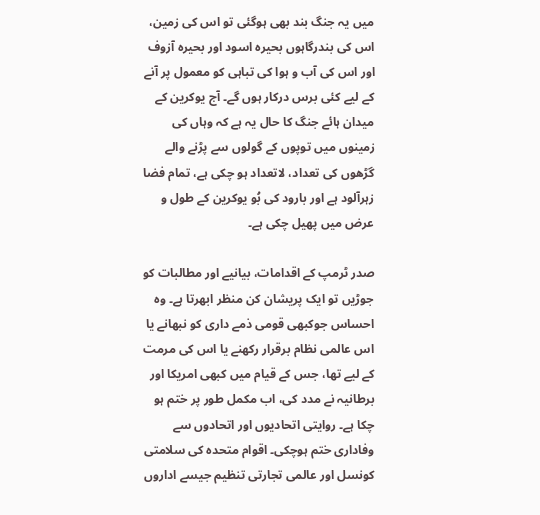میں یہ جنگ بند بھی ہوگئی تو اس کی زمین، اس کی بندرگاہوں بحیرہ اسود اور بحیرہ آزوف اور اس کی آب و ہوا کی تباہی کو معمول پر آنے کے لیے کئی برس درکار ہوں گے۔ آج یوکرین کے میدان ہائے جنگ کا حال یہ ہے کہ وہاں کی زمینوں میں توپوں کے گولوں سے پڑنے والے گڑھوں کی تعداد، لاتعداد ہو چکی ہے، تمام فضا زہرآلود ہے اور بارود کی بُو یوکرین کے طول و عرض میں پھیل چکی ہے۔

صدر ٹرمپ کے اقدامات، بیانیے اور مطالبات کو جوڑیں تو ایک پریشان کن منظر ابھرتا ہے۔ وہ احساس جوکبھی قومی ذمے داری کو نبھانے یا اس عالمی نظام برقرار رکھنے یا اس کی مرمت کے لیے تھا، جس کے قیام میں کبھی امریکا اور برطانیہ نے مدد کی، اب مکمل طور پر ختم ہو چکا ہے۔ روایتی اتحادیوں اور اتحادوں سے وفاداری ختم ہوچکی۔ اقوام متحدہ کی سلامتی کونسل اور عالمی تجارتی تنظیم جیسے اداروں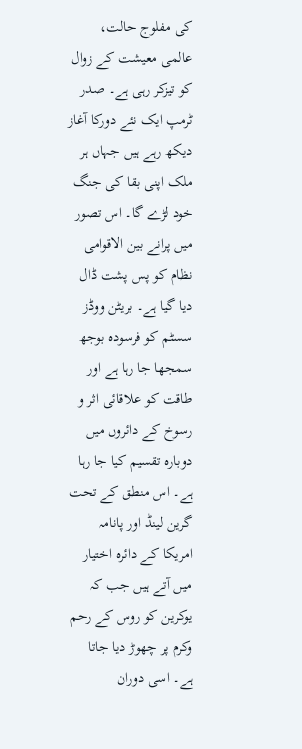کی مفلوج حالت، عالمی معیشت کے زوال کو تیزکر رہی ہے۔ صدر ٹرمپ ایک نئے دورکا آغاز دیکھ رہے ہیں جہاں ہر ملک اپنی بقا کی جنگ خود لڑے گا۔ اس تصور میں پرانے بین الاقوامی نظام کو پس پشت ڈال دیا گیا ہے۔ بریٹن ووڈز سسٹم کو فرسودہ بوجھ سمجھا جا رہا ہے اور طاقت کو علاقائی اثر و رسوخ کے دائروں میں دوبارہ تقسیم کیا جا رہا ہے۔ اس منطق کے تحت گرین لینڈ اور پانامہ امریکا کے دائرہ اختیار میں آتے ہیں جب کہ یوکرین کو روس کے رحم وکرم پر چھوڑ دیا جاتا ہے۔ اسی دوران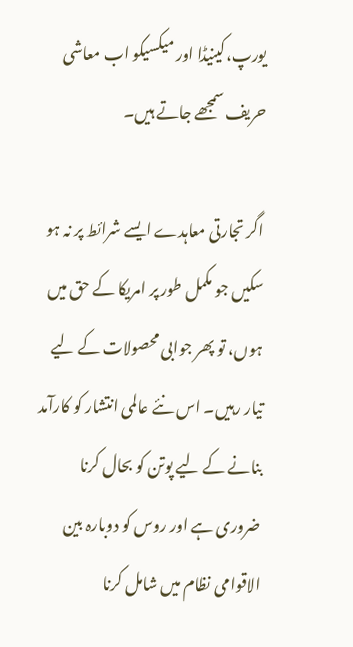یورپ،کینیڈا اور میکسیکو اب معاشی حریف سمجھے جاتے ہیں۔

اگر تجارتی معاہدے ایسے شرائط پر نہ ہو سکیں جو مکمل طور پر امریکا کے حق میں ہوں، تو پھر جوابی محصولات کے لیے تیار رہیں۔ اس نئے عالمی انتشار کو کارآمد بنانے کے لیے پوتن کو بحال کرنا ضروری ہے اور روس کو دوبارہ بین الاقوامی نظام میں شامل کرنا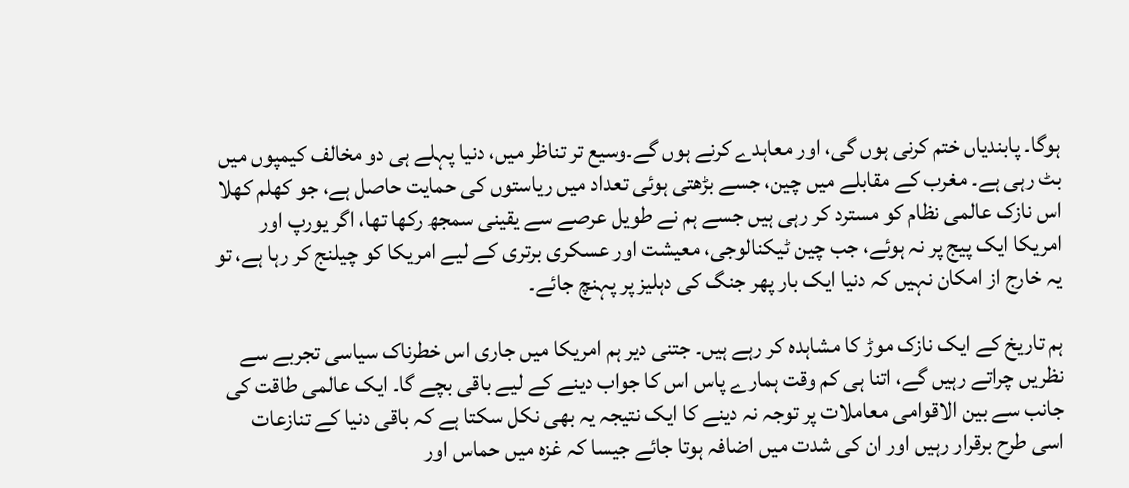ہوگا۔ پابندیاں ختم کرنی ہوں گی، اور معاہدے کرنے ہوں گے۔وسیع تر تناظر میں، دنیا پہلے ہی دو مخالف کیمپوں میں بٹ رہی ہے۔ مغرب کے مقابلے میں چین، جسے بڑھتی ہوئی تعداد میں ریاستوں کی حمایت حاصل ہے، جو کھلم کھلا اس نازک عالمی نظام کو مسترد کر رہی ہیں جسے ہم نے طویل عرصے سے یقینی سمجھ رکھا تھا، اگر یورپ اور امریکا ایک پیج پر نہ ہوئے، جب چین ٹیکنالوجی، معیشت اور عسکری برتری کے لیے امریکا کو چیلنج کر رہا ہے، تو یہ خارج از امکان نہیں کہ دنیا ایک بار پھر جنگ کی دہلیز پر پہنچ جائے۔

ہم تاریخ کے ایک نازک موڑ کا مشاہدہ کر رہے ہیں۔ جتنی دیر ہم امریکا میں جاری اس خطرناک سیاسی تجربے سے نظریں چراتے رہیں گے، اتنا ہی کم وقت ہمارے پاس اس کا جواب دینے کے لیے باقی بچے گا۔ ایک عالمی طاقت کی جانب سے بین الاقوامی معاملات پر توجہ نہ دینے کا ایک نتیجہ یہ بھی نکل سکتا ہے کہ باقی دنیا کے تنازعات اسی طرح برقرار رہیں اور ان کی شدت میں اضافہ ہوتا جائے جیسا کہ غزہ میں حماس اور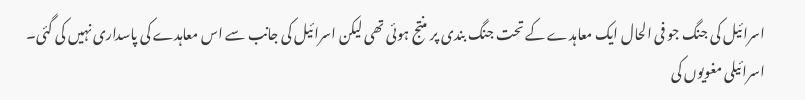اسرائیل کی جنگ جو فی الحال ایک معاہدے کے تحت جنگ بندی پر منتج ہوئی تھی لیکن اسرائیل کی جانب سے اس معاہدے کی پاسداری نہیں کی گئی۔ اسرائیلی مغویوں کی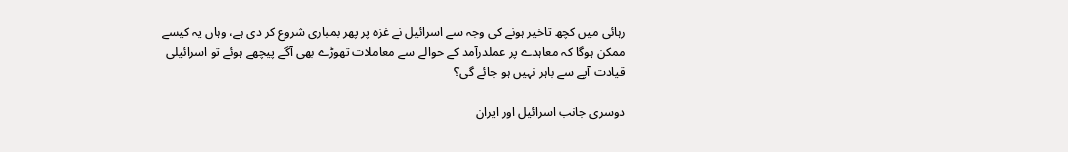رہائی میں کچھ تاخیر ہونے کی وجہ سے اسرائیل نے غزہ پر پھر بمباری شروع کر دی ہے، وہاں یہ کیسے ممکن ہوگا کہ معاہدے پر عملدرآمد کے حوالے سے معاملات تھوڑے بھی آگے پیچھے ہوئے تو اسرائیلی قیادت آپے سے باہر نہیں ہو جائے گی؟

دوسری جانب اسرائیل اور ایران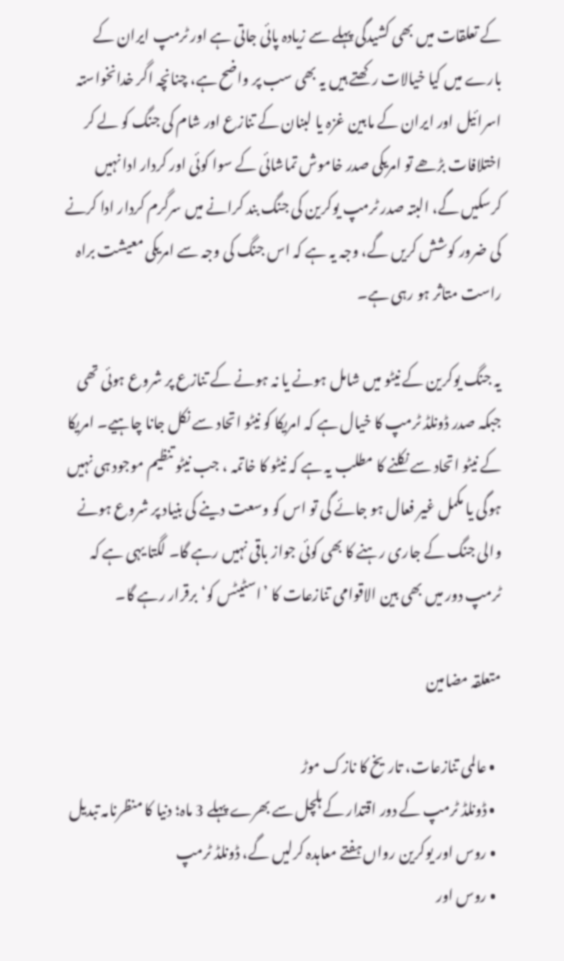کے تعلقات میں بھی کشیدگی پہلے سے زیادہ پائی جاتی ہے اور ٹرمپ ایران کے بارے میں کیا خیالات رکھتے ہیں یہ بھی سب پر واضح ہے، چنانچہ اگر خدانخواستہ اسرائیل اور ایران کے مابین غزہ یا لبنان کے تنازع اور شام کی جنگ کو لے کر اختلافات بڑھے تو امریکی صدر خاموش تماشائی کے سوا کوئی اور کردار ادا نہیں کرسکیں گے، البتہ صدر ٹرمپ یوکرین کی جنگ بند کرانے میں سرگرم کردار ادا کرنے کی ضرور کوشش کریں گے، وجہ یہ ہے کہ اس جنگ کی وجہ سے امریکی معیشت براہ راست متاثر ہو رہی ہے۔

یہ جنگ یوکرین کے نیٹو میں شامل ہونے یا نہ ہونے کے تنازع پر شروع ہوئی تھی جبکہ صدر ڈونلڈ ٹرمپ کا خیال ہے کہ امریکا کو نیٹو اتحاد سے نکل جانا چاہیے۔ امریکا کے نیٹو اتحاد سے نکلنے کا مطلب یہ ہے کہ نیٹو کا خاتمہ ، جب نیٹو تنظیم موجود ہی نہیں ہوگی یا مکمل غیر فعال ہو جائے گی تو اس کو وسعت دینے کی بنیاد پر شروع ہونے والی جنگ کے جاری رہنے کا بھی کوئی جواز باقی نہیں رہے گا۔ لگتا یہی ہے کہ ٹرمپ دور میں بھی بین الاقوامی تنازعات کا ’اسٹیٹس کو‘ برقرار رہے گا۔

متعلقہ مضامین

  • عالمی تنازعات، تاریخ کا نازک موڑ
  • ڈونلڈ ٹرمپ کے دور اقتدار کے ہلچل سے بھرے پہلے 3 ماہ؛ دنیا کا منظرنامہ تبدیل
  • روس اور یوکرین رواں ہفتے معاہدہ کرلیں گے، ڈونلڈ ٹرمپ
  • روس اور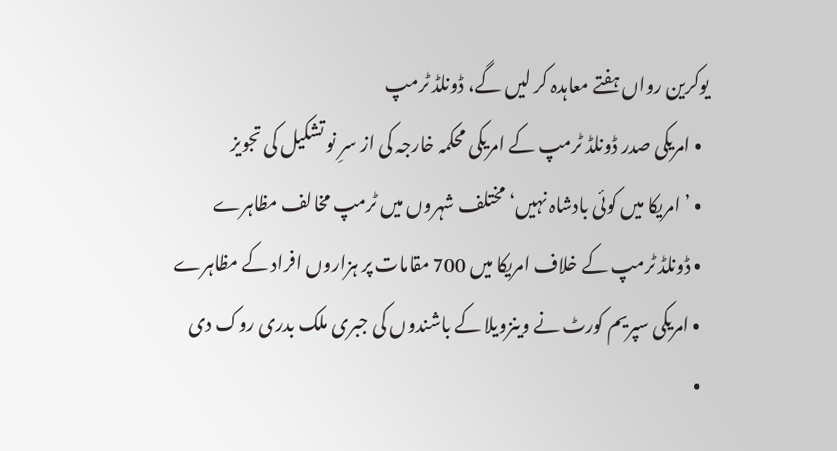یوکرین رواں ہفتے معاہدہ کر لیں گے، ڈونلڈ ٹرمپ
  • امریکی صدر ڈونلڈ ٹرمپ کے امریکی محکمہ خارجہ کی از سرِ نو تشکیل کی تجویز
  • ’ امریکا میں کوئی بادشاہ نہیں‘ مختلف شہروں میں ٹرمپ مخالف مظاہرے
  • ڈونلڈ ٹرمپ کے خلاف امریکا میں 700 مقامات پر ہزاروں افراد کے مظاہرے
  • امریکی سپریم کورٹ نے وینزویلا کے باشندوں کی جبری ملک بدری روک دی
  •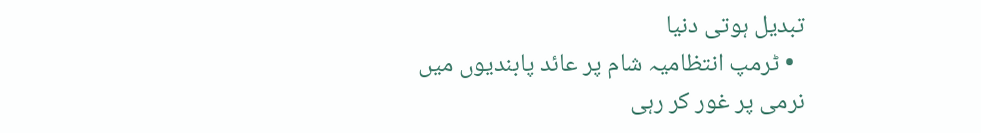تبدیل ہوتی دنیا
  • ٹرمپ انتظامیہ شام پر عائد پابندیوں میں نرمی پر غور کر رہی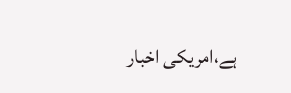ہے،امریکی اخبار